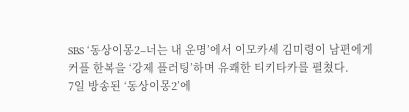SBS ‘동상이몽2–너는 내 운명’에서 이모카세 김미령이 남편에게 커플 한복을 ‘강제 플러팅’하며 유쾌한 티키타카를 펼쳤다.
7일 방송된 ‘동상이몽2’에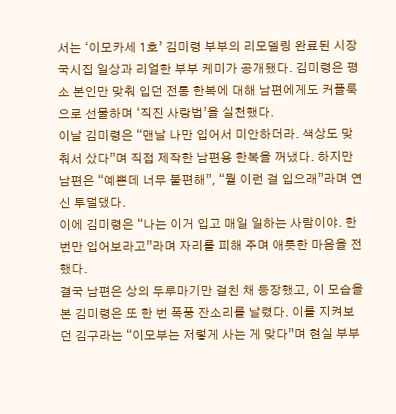서는 ‘이모카세 1호’ 김미령 부부의 리모델링 완료된 시장 국시집 일상과 리얼한 부부 케미가 공개됐다. 김미령은 평소 본인만 맞춰 입던 전통 한복에 대해 남편에게도 커플룩으로 선물하며 ‘직진 사랑법’을 실천했다.
이날 김미령은 “맨날 나만 입어서 미안하더라. 색상도 맞춰서 샀다”며 직접 제작한 남편용 한복을 꺼냈다. 하지만 남편은 “예쁜데 너무 불편해”, “뭘 이런 걸 입으래”라며 연신 투덜댔다.
이에 김미령은 “나는 이거 입고 매일 일하는 사람이야. 한번만 입어보라고”라며 자리를 피해 주며 애틋한 마음을 전했다.
결국 남편은 상의 두루마기만 걸친 채 등장했고, 이 모습을 본 김미령은 또 한 번 폭풍 잔소리를 날렸다. 이를 지켜보던 김구라는 “이모부는 저렇게 사는 게 맞다”며 현실 부부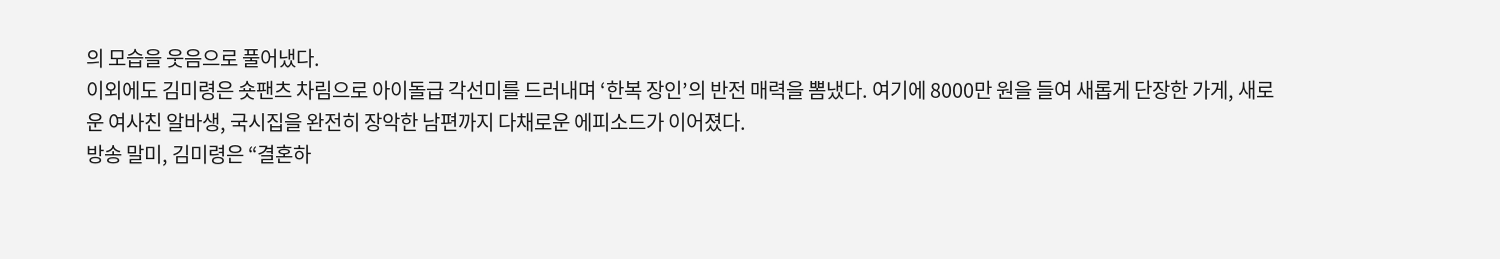의 모습을 웃음으로 풀어냈다.
이외에도 김미령은 숏팬츠 차림으로 아이돌급 각선미를 드러내며 ‘한복 장인’의 반전 매력을 뽐냈다. 여기에 8000만 원을 들여 새롭게 단장한 가게, 새로운 여사친 알바생, 국시집을 완전히 장악한 남편까지 다채로운 에피소드가 이어졌다.
방송 말미, 김미령은 “결혼하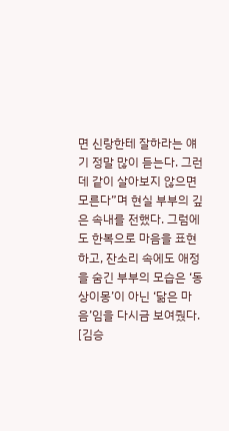면 신랑한테 잘하라는 얘기 정말 많이 듣는다. 그런데 같이 살아보지 않으면 모른다”며 현실 부부의 깊은 속내를 전했다. 그럼에도 한복으로 마음을 표현하고, 잔소리 속에도 애정을 숨긴 부부의 모습은 ‘동상이몽’이 아닌 ‘닮은 마음’임을 다시금 보여줬다.
[김승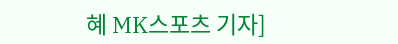혜 MK스포츠 기자]